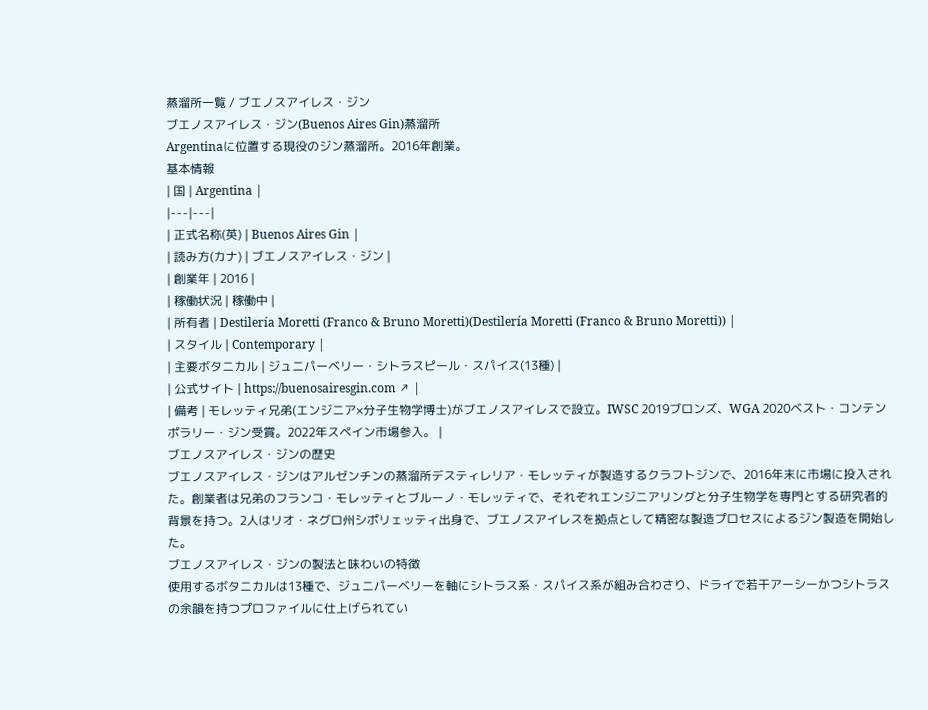蒸溜所一覧 / ブエノスアイレス・ジン
ブエノスアイレス・ジン(Buenos Aires Gin)蒸溜所
Argentinaに位置する現役のジン蒸溜所。2016年創業。
基本情報
| 国 | Argentina |
|---|---|
| 正式名称(英) | Buenos Aires Gin |
| 読み方(カナ) | ブエノスアイレス・ジン |
| 創業年 | 2016 |
| 稼働状況 | 稼働中 |
| 所有者 | Destilería Moretti (Franco & Bruno Moretti)(Destilería Moretti (Franco & Bruno Moretti)) |
| スタイル | Contemporary |
| 主要ボタニカル | ジュニパーベリー・シトラスピール・スパイス(13種) |
| 公式サイト | https://buenosairesgin.com ↗ |
| 備考 | モレッティ兄弟(エンジニア×分子生物学博士)がブエノスアイレスで設立。IWSC 2019ブロンズ、WGA 2020ベスト・コンテンポラリー・ジン受賞。2022年スペイン市場参入。 |
ブエノスアイレス・ジンの歴史
ブエノスアイレス・ジンはアルゼンチンの蒸溜所デスティレリア・モレッティが製造するクラフトジンで、2016年末に市場に投入された。創業者は兄弟のフランコ・モレッティとブルーノ・モレッティで、それぞれエンジニアリングと分子生物学を専門とする研究者的背景を持つ。2人はリオ・ネグロ州シポリェッティ出身で、ブエノスアイレスを拠点として精密な製造プロセスによるジン製造を開始した。
ブエノスアイレス・ジンの製法と味わいの特徴
使用するボタニカルは13種で、ジュニパーベリーを軸にシトラス系・スパイス系が組み合わさり、ドライで若干アーシーかつシトラスの余韻を持つプロファイルに仕上げられてい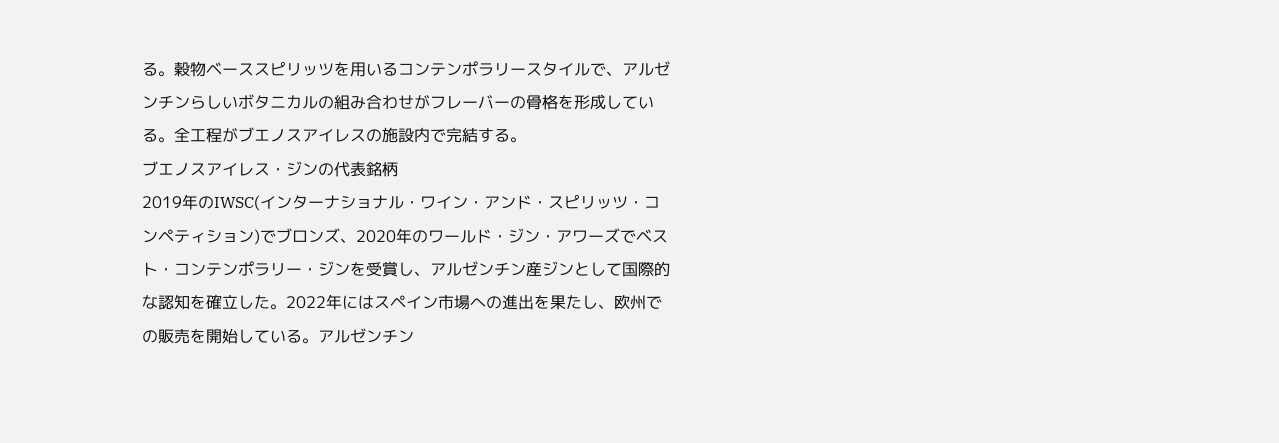る。穀物ベーススピリッツを用いるコンテンポラリースタイルで、アルゼンチンらしいボタニカルの組み合わせがフレーバーの骨格を形成している。全工程がブエノスアイレスの施設内で完結する。
ブエノスアイレス・ジンの代表銘柄
2019年のIWSC(インターナショナル・ワイン・アンド・スピリッツ・コンペティション)でブロンズ、2020年のワールド・ジン・アワーズでベスト・コンテンポラリー・ジンを受賞し、アルゼンチン産ジンとして国際的な認知を確立した。2022年にはスペイン市場への進出を果たし、欧州での販売を開始している。アルゼンチン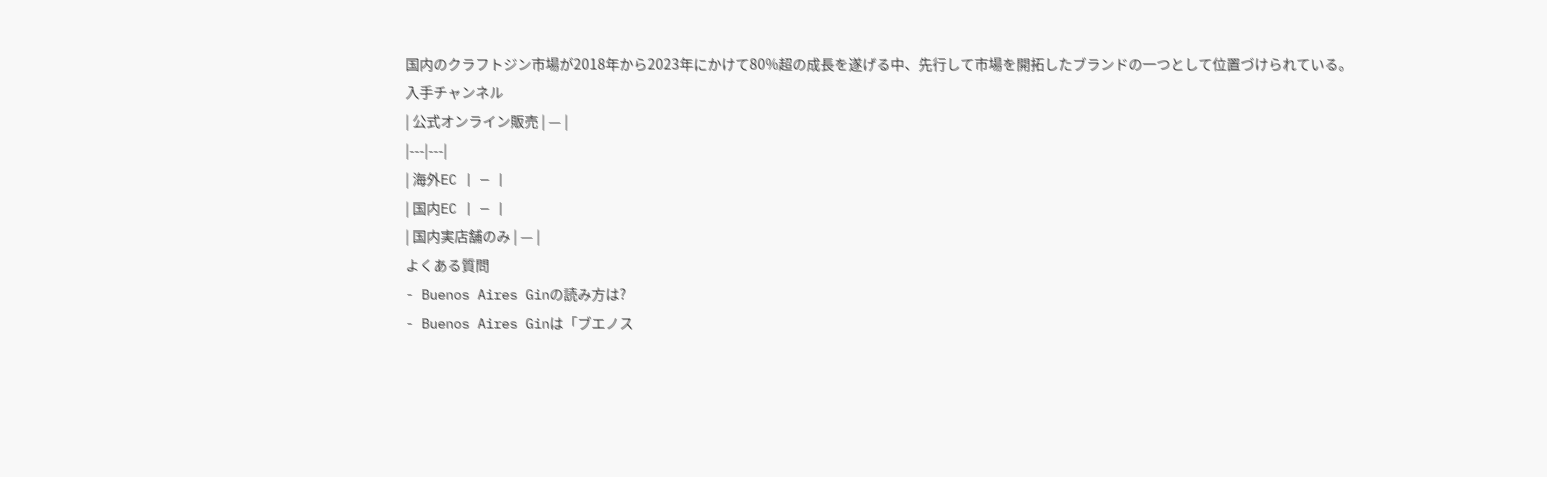国内のクラフトジン市場が2018年から2023年にかけて80%超の成長を遂げる中、先行して市場を開拓したブランドの一つとして位置づけられている。
入手チャンネル
| 公式オンライン販売 | — |
|---|---|
| 海外EC | — |
| 国内EC | — |
| 国内実店舗のみ | — |
よくある質問
- Buenos Aires Ginの読み方は?
- Buenos Aires Ginは「ブエノス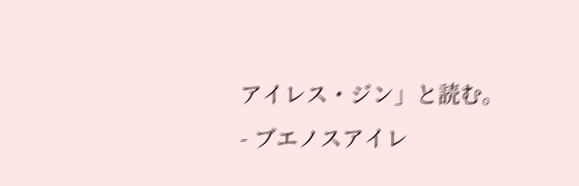アイレス・ジン」と読む。
- ブエノスアイレ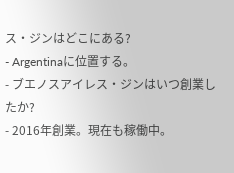ス・ジンはどこにある?
- Argentinaに位置する。
- ブエノスアイレス・ジンはいつ創業したか?
- 2016年創業。現在も稼働中。